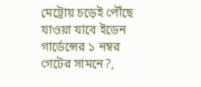মেট্রোয় চড়েই পৌঁছে যাওয়া যাবে ইডেন গার্ডেন্সের ১ নম্বর গেটের সামনে?,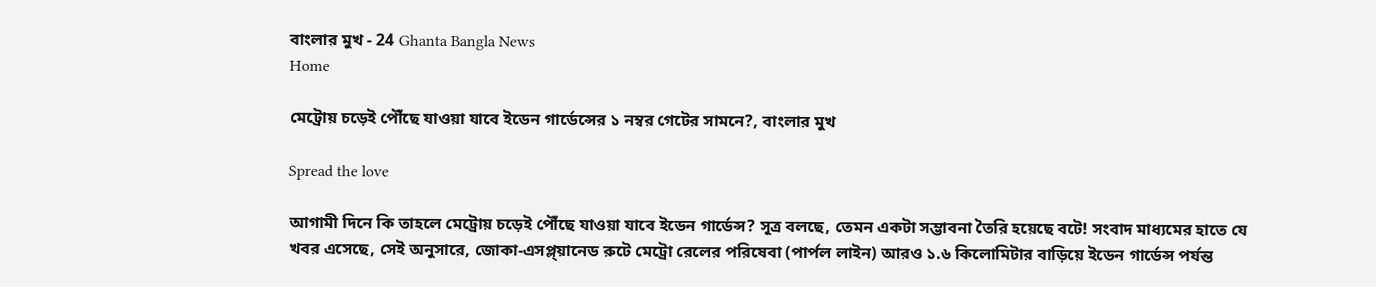বাংলার মুখ - 24 Ghanta Bangla News
Home

মেট্রোয় চড়েই পৌঁছে যাওয়া যাবে ইডেন গার্ডেন্সের ১ নম্বর গেটের সামনে?, বাংলার মুখ

Spread the love

আগামী দিনে কি তাহলে মেট্রোয় চড়েই পৌঁছে যাওয়া যাবে ইডেন গার্ডেন্স? সূত্র বলছে, তেমন একটা সম্ভাবনা তৈরি হয়েছে বটে! সংবাদ মাধ্যমের হাতে যে খবর এসেছে, সেই অনুসারে, জোকা-এসপ্ল্য়ানেড রুটে মেট্রো রেলের পরিষেবা (পার্পল লাইন) আরও ১.৬ কিলোমিটার বাড়িয়ে ইডেন গার্ডেন্স পর্যন্ত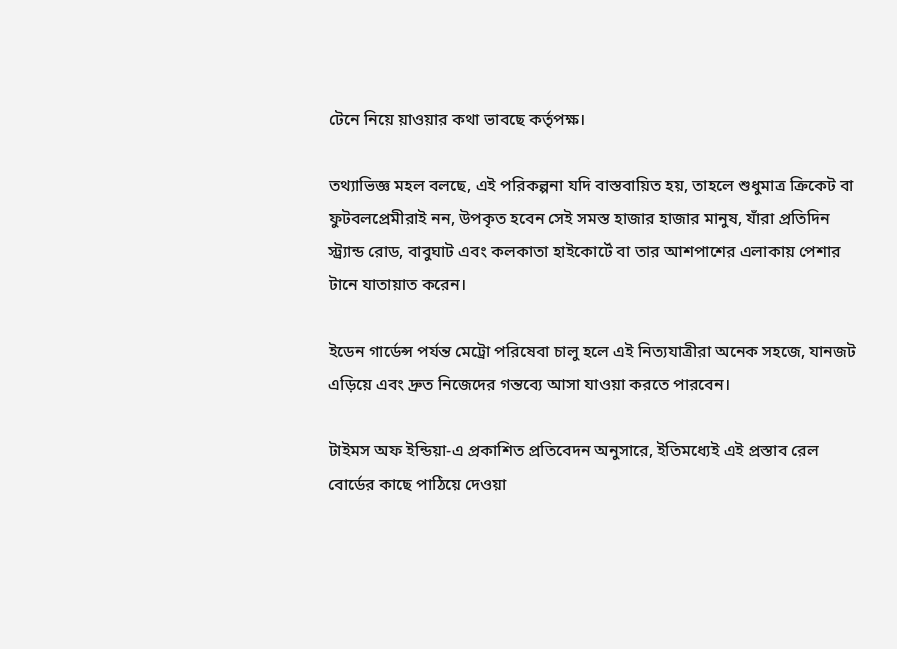টেনে নিয়ে য়াওয়ার কথা ভাবছে কর্তৃপক্ষ।

তথ্যাভিজ্ঞ মহল বলছে, এই পরিকল্পনা যদি বাস্তবায়িত হয়, তাহলে শুধুমাত্র ক্রিকেট বা ফুটবলপ্রেমীরাই নন, উপকৃত হবেন সেই সমস্ত হাজার হাজার মানুষ, যাঁরা প্রতিদিন স্ট্র্যান্ড রোড, বাবুঘাট এবং কলকাতা হাইকোর্টে বা তার আশপাশের এলাকায় পেশার টানে যাতায়াত করেন।

ইডেন গার্ডেন্স পর্যন্ত মেট্রো পরিষেবা চালু হলে এই নিত্যযাত্রীরা অনেক সহজে, যানজট এড়িয়ে এবং দ্রুত নিজেদের গন্তব্যে আসা যাওয়া করতে পারবেন।

টাইমস অফ ইন্ডিয়া-এ প্রকাশিত প্রতিবেদন অনুসারে, ইতিমধ্যেই এই প্রস্তাব রেল বোর্ডের কাছে পাঠিয়ে দেওয়া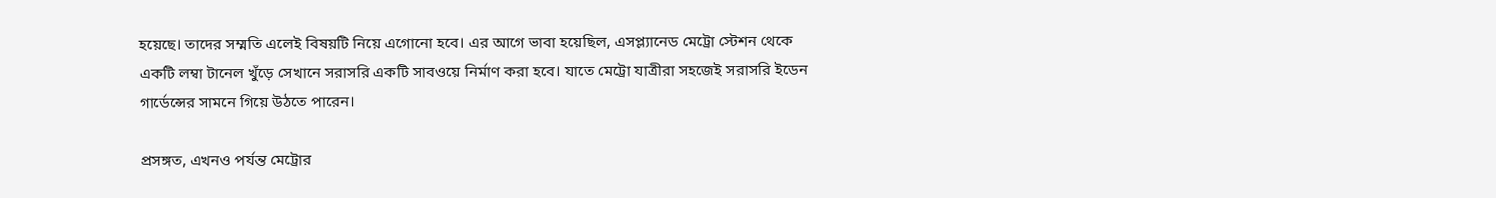হয়েছে। তাদের সম্মতি এলেই বিষয়টি নিয়ে এগোনো হবে। এর আগে ভাবা হয়েছিল, এসপ্ল্যানেড মেট্রো স্টেশন থেকে একটি লম্বা টানেল খুঁড়ে সেখানে সরাসরি একটি সাবওয়ে নির্মাণ করা হবে। যাতে মেট্রো যাত্রীরা সহজেই সরাসরি ইডেন গার্ডেন্সের সামনে গিয়ে উঠতে পারেন।

প্রসঙ্গত, এখনও পর্যন্ত মেট্রোর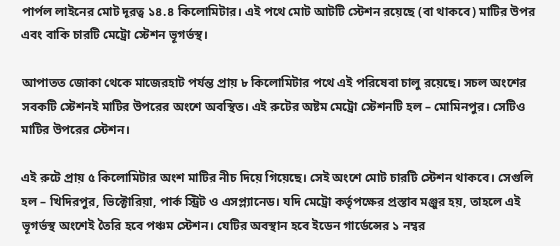পার্পল লাইনের মোট দূরত্ব ১৪.৪ কিলোমিটার। এই পথে মোট আটটি স্টেশন রয়েছে (বা থাকবে) মাটির উপর এবং বাকি চারটি মেট্রো স্টেশন ভূগর্ভস্থ।

আপাতত জোকা থেকে মাজেরহাট পর্যন্ত প্রায় ৮ কিলোমিটার পথে এই পরিষেবা চালু রয়েছে। সচল অংশের সবকটি স্টেশনই মাটির উপরের অংশে অবস্থিত। এই রুটের অষ্টম মেট্রো স্টেশনটি হল – মোমিনপুর। সেটিও মাটির উপরের স্টেশন।

এই রুটে প্রায় ৫ কিলোমিটার অংশ মাটির নীচ দিয়ে গিয়েছে। সেই অংশে মোট চারটি স্টেশন থাকবে। সেগুলি হল – খিদিরপুর, ভিক্টোরিয়া, পার্ক স্ট্রিট ও এসপ্ল্যানেড। যদি মেট্রো কর্তৃপক্ষের প্রস্তাব মঞ্জুর হয়, তাহলে এই ভূগর্ভস্থ অংশেই তৈরি হবে পঞ্চম স্টেশন। যেটির অবস্থান হবে ইডেন গার্ডেন্সের ১ নম্বর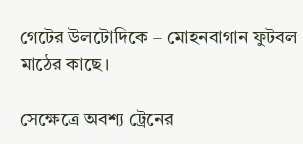গেটের উলটোদিকে – মোহনবাগান ফুটবল মাঠের কাছে।

সেক্ষেত্রে অবশ্য ট্রেনের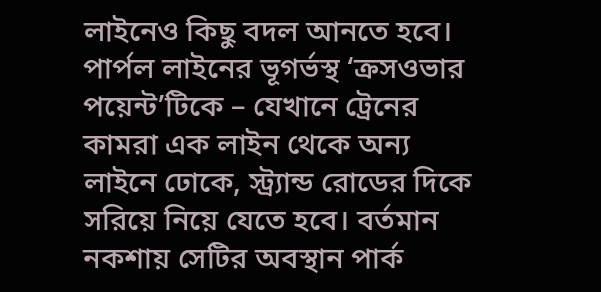লাইনেও কিছু বদল আনতে হবে। পার্পল লাইনের ভূগর্ভস্থ ‘ক্রসওভার পয়েন্ট’টিকে – যেখানে ট্রেনের কামরা এক লাইন থেকে অন্য লাইনে ঢোকে, স্ট্র্যান্ড রোডের দিকে সরিয়ে নিয়ে যেতে হবে। বর্তমান নকশায় সেটির অবস্থান পার্ক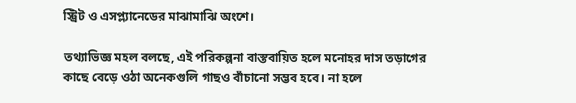স্ট্রিট ও এসপ্ল্যানেডের মাঝামাঝি অংশে।

তথ্যাভিজ্ঞ মহল বলছে, এই পরিকল্পনা বাস্তবায়িত হলে মনোহর দাস তড়াগের কাছে বেড়ে ওঠা অনেকগুলি গাছও বাঁচানো সম্ভব হবে। না হলে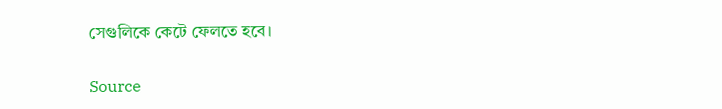সেগুলিকে কেটে ফেলতে হবে।

Source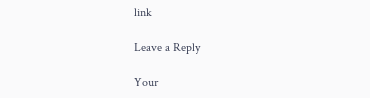link

Leave a Reply

Your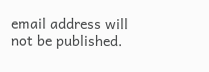email address will not be published.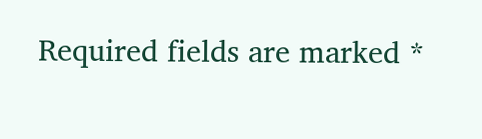Required fields are marked *